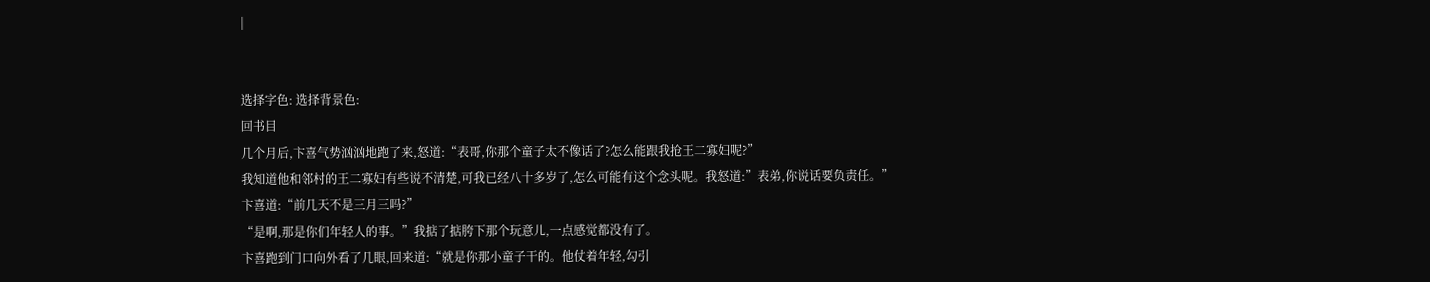|


选择字色: 选择背景色:
回书目
几个月后,卞喜气势汹汹地跑了来,怒道:“表哥,你那个童子太不像话了?怎么能跟我抢王二寡妇呢?”
我知道他和邻村的王二寡妇有些说不清楚,可我已经八十多岁了,怎么可能有这个念头呢。我怒道:”表弟,你说话要负责任。”
卞喜道:“前几天不是三月三吗?”
“是啊,那是你们年轻人的事。”我掂了掂胯下那个玩意儿,一点感觉都没有了。
卞喜跑到门口向外看了几眼,回来道:“就是你那小童子干的。他仗着年轻,勾引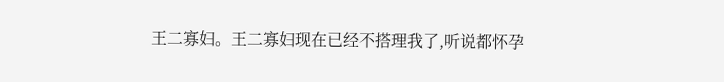王二寡妇。王二寡妇现在已经不搭理我了,听说都怀孕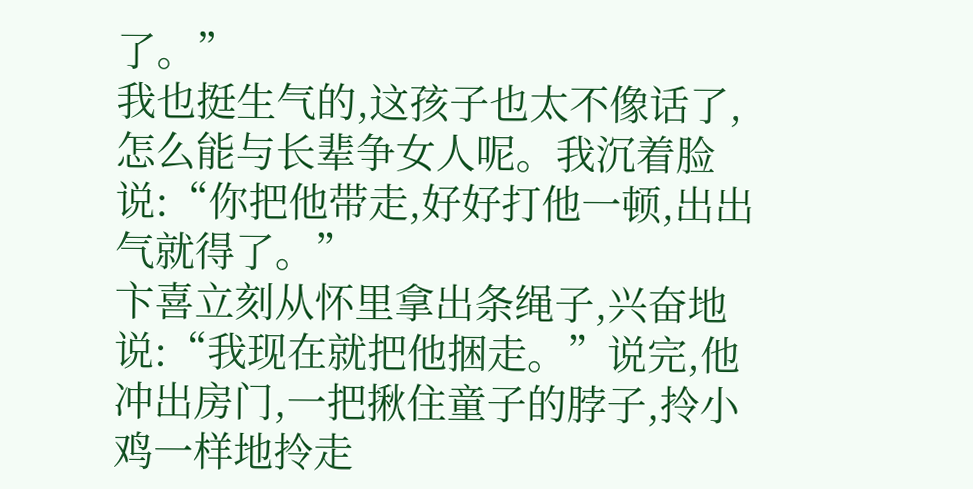了。”
我也挺生气的,这孩子也太不像话了,怎么能与长辈争女人呢。我沉着脸说:“你把他带走,好好打他一顿,出出气就得了。”
卞喜立刻从怀里拿出条绳子,兴奋地说:“我现在就把他捆走。”说完,他冲出房门,一把揪住童子的脖子,拎小鸡一样地拎走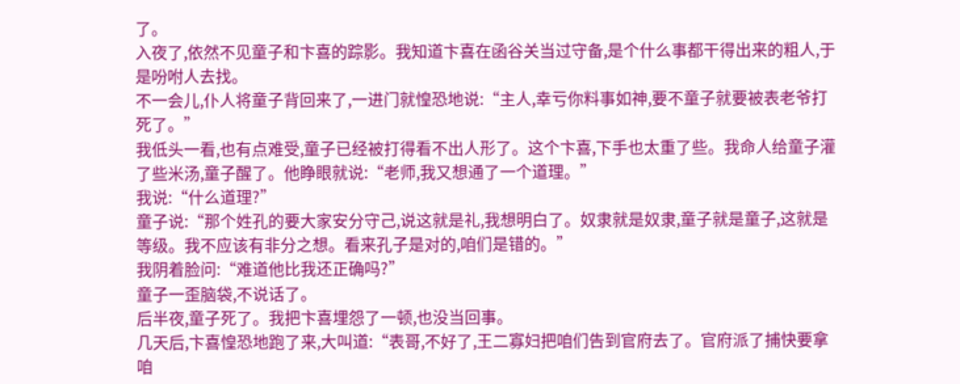了。
入夜了,依然不见童子和卞喜的踪影。我知道卞喜在函谷关当过守备,是个什么事都干得出来的粗人,于是吩咐人去找。
不一会儿,仆人将童子背回来了,一进门就惶恐地说:“主人,幸亏你料事如神,要不童子就要被表老爷打死了。”
我低头一看,也有点难受,童子已经被打得看不出人形了。这个卞喜,下手也太重了些。我命人给童子灌了些米汤,童子醒了。他睁眼就说:“老师,我又想通了一个道理。”
我说:“什么道理?”
童子说:“那个姓孔的要大家安分守己,说这就是礼,我想明白了。奴隶就是奴隶,童子就是童子,这就是等级。我不应该有非分之想。看来孔子是对的,咱们是错的。”
我阴着脸问:“难道他比我还正确吗?”
童子一歪脑袋,不说话了。
后半夜,童子死了。我把卞喜埋怨了一顿,也没当回事。
几天后,卞喜惶恐地跑了来,大叫道:“表哥,不好了,王二寡妇把咱们告到官府去了。官府派了捕快要拿咱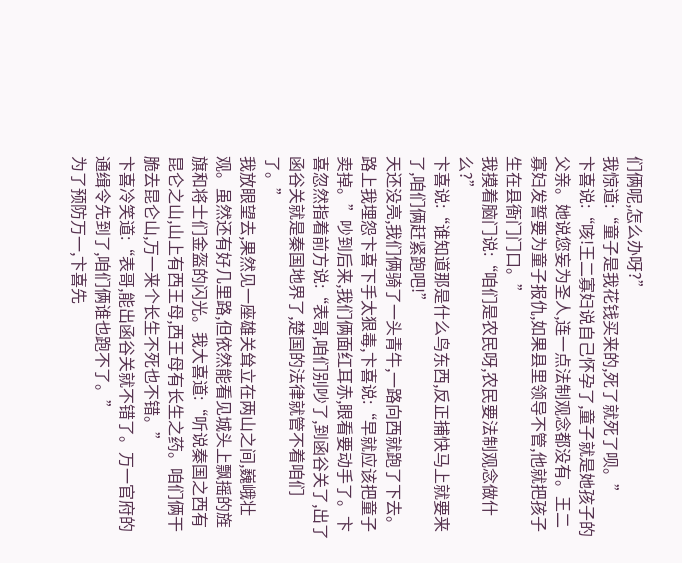们俩呢,怎么办呀?”
我惊道:“童子是我花钱买来的,死了就死了呗。”
卞喜说:“咳!王二寡妇说自己怀孕了,童子就是她孩子的父亲。她说您妄为圣人,连一点法制观念都没有。王二寡妇发誓要为童子报仇,如果县里领导不管,他就把孩子生在县衙门门口。”
我摸着脑门说:“咱们是农民呀,农民要法制观念做什么?”
卞喜说:“谁知道那是什么鸟东西,反正捕快马上就要来了,咱们俩赶紧跑吧!”
天还没亮,我们俩骑了一头青牛,一路向西就跑了下去。路上我埋怨卞喜下手太狠毒,卞喜说:“早就应该把童子卖掉。”吵到后来,我们俩面红耳赤,眼看要动手了。卞喜忽然指着前方说:“表哥,咱们别吵了,到函谷关了,出了函谷关就是秦国地界了,楚国的法律就管不着咱们了。”
我放眼望去,果然见一座雄关耸立在两山之间,巍峨壮观。虽然还有好几里路,但依然能看见城头上飘摇的旌旗和将士们金盔的闪光。我大喜道:“听说秦国之西有昆仑之山,山上有西王母,西王母有长生之药。咱们俩干脆去昆仑山,万一来个长生不死也不错。”
卞喜冷笑道:“表哥,能出函谷关就不错了。万一官府的通缉令先到了,咱们俩谁也跑不了。”
为了预防万一,卞喜先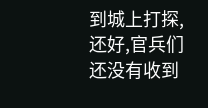到城上打探,还好,官兵们还没有收到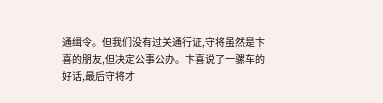通缉令。但我们没有过关通行证,守将虽然是卞喜的朋友,但决定公事公办。卞喜说了一骡车的好话,最后守将才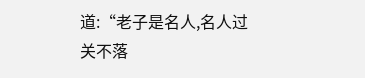道:“老子是名人,名人过关不落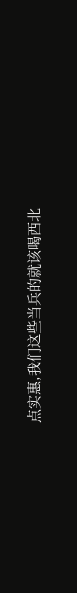点实惠,我们这些当兵的就该喝西北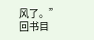风了。”
回书目